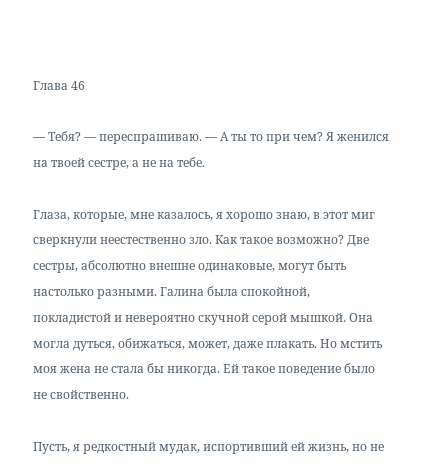Глава 46

— Тебя? — переспрашиваю. — А ты то при чем? Я женился на твоей сестре, а не на тебе.

Глаза, которые, мне казалось, я хорошо знаю, в этот миг сверкнули неестественно зло. Как такое возможно? Две сестры, абсолютно внешне одинаковые, могут быть настолько разными. Галина была спокойной, покладистой и невероятно скучной серой мышкой. Она могла дуться, обижаться, может, даже плакать. Но мстить моя жена не стала бы никогда. Ей такое поведение было не свойственно.

Пусть, я редкостный мудак, испортивший ей жизнь, но не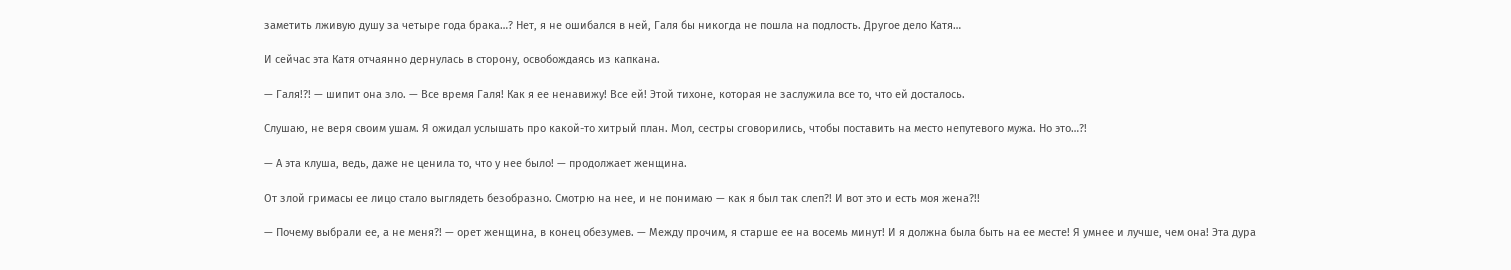заметить лживую душу за четыре года брака…? Нет, я не ошибался в ней, Галя бы никогда не пошла на подлость. Другое дело Катя…

И сейчас эта Катя отчаянно дернулась в сторону, освобождаясь из капкана.

— Галя!?! — шипит она зло. — Все время Галя! Как я ее ненавижу! Все ей! Этой тихоне, которая не заслужила все то, что ей досталось.

Слушаю, не веря своим ушам. Я ожидал услышать про какой-то хитрый план. Мол, сестры сговорились, чтобы поставить на место непутевого мужа. Но это…?!

— А эта клуша, ведь, даже не ценила то, что у нее было! — продолжает женщина.

От злой гримасы ее лицо стало выглядеть безобразно. Смотрю на нее, и не понимаю — как я был так слеп?! И вот это и есть моя жена?!!

— Почему выбрали ее, а не меня?! — орет женщина, в конец обезумев. — Между прочим, я старше ее на восемь минут! И я должна была быть на ее месте! Я умнее и лучше, чем она! Эта дура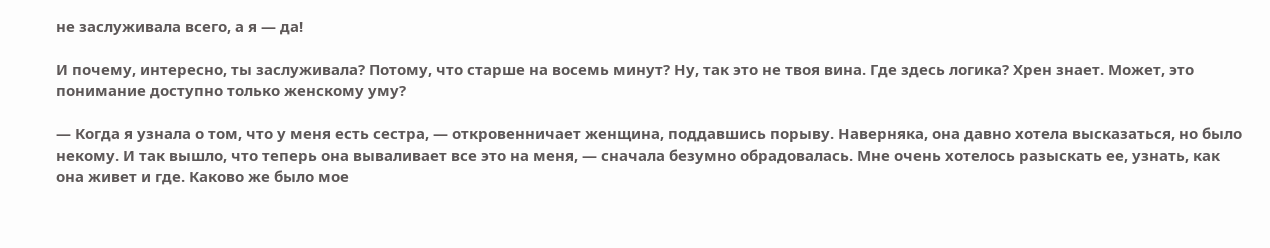не заслуживала всего, а я — да!

И почему, интересно, ты заслуживала? Потому, что старше на восемь минут? Ну, так это не твоя вина. Где здесь логика? Хрен знает. Может, это понимание доступно только женскому уму?

— Когда я узнала о том, что у меня есть сестра, — откровенничает женщина, поддавшись порыву. Наверняка, она давно хотела высказаться, но было некому. И так вышло, что теперь она вываливает все это на меня, — сначала безумно обрадовалась. Мне очень хотелось разыскать ее, узнать, как она живет и где. Каково же было мое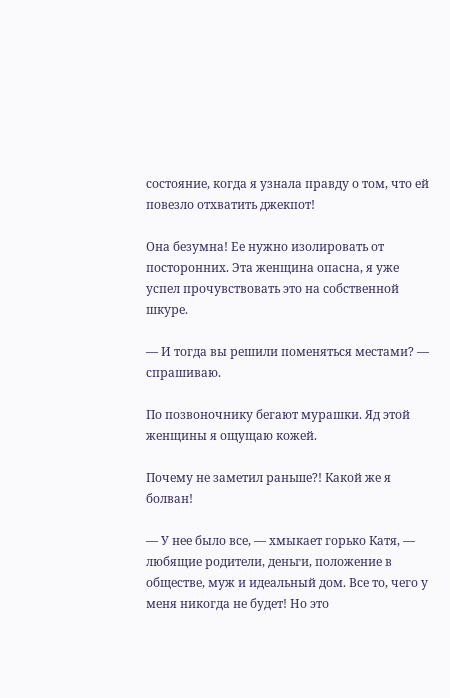состояние, когда я узнала правду о том, что ей повезло отхватить джекпот!

Она безумна! Ее нужно изолировать от посторонних. Эта женщина опасна, я уже успел прочувствовать это на собственной шкуре.

— И тогда вы решили поменяться местами? — спрашиваю.

По позвоночнику бегают мурашки. Яд этой женщины я ощущаю кожей.

Почему не заметил раньше?! Какой же я болван!

— У нее было все, — хмыкает горько Катя, — любящие родители, деньги, положение в обществе, муж и идеальный дом. Все то, чего у меня никогда не будет! Но это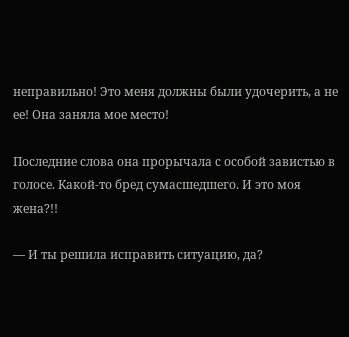неправильно! Это меня должны были удочерить, а не ее! Она заняла мое место!

Последние слова она прорычала с особой завистью в голосе. Какой-то бред сумасшедшего. И это моя жена?!!

— И ты решила исправить ситуацию, да?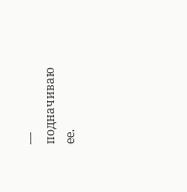— подначиваю ее.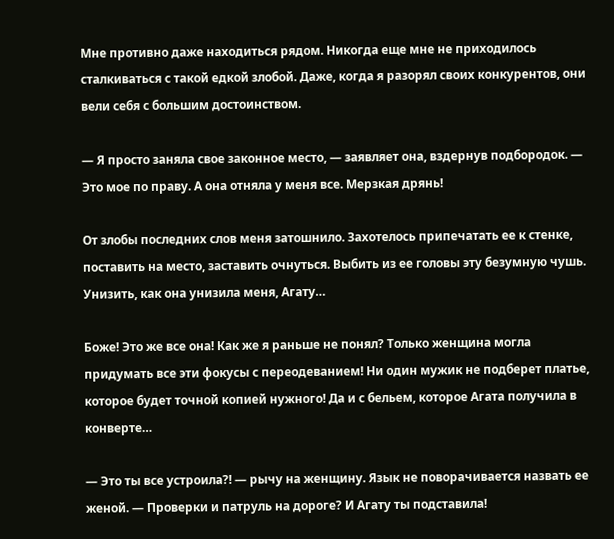Мне противно даже находиться рядом. Никогда еще мне не приходилось сталкиваться с такой едкой злобой. Даже, когда я разорял своих конкурентов, они вели себя с большим достоинством.

— Я просто заняла свое законное место, — заявляет она, вздернув подбородок. — Это мое по праву. А она отняла у меня все. Мерзкая дрянь!

От злобы последних слов меня затошнило. Захотелось припечатать ее к стенке, поставить на место, заставить очнуться. Выбить из ее головы эту безумную чушь. Унизить, как она унизила меня, Агату…

Боже! Это же все она! Как же я раньше не понял? Только женщина могла придумать все эти фокусы с переодеванием! Ни один мужик не подберет платье, которое будет точной копией нужного! Да и с бельем, которое Агата получила в конверте…

— Это ты все устроила?! — рычу на женщину. Язык не поворачивается назвать ее женой. — Проверки и патруль на дороге? И Агату ты подставила!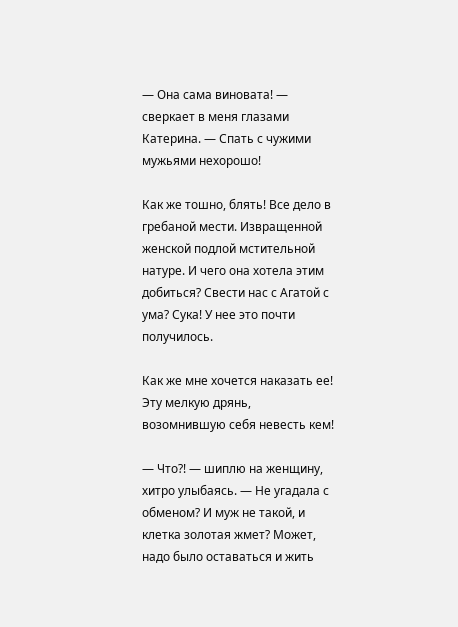— Она сама виновата! — сверкает в меня глазами Катерина. — Спать с чужими мужьями нехорошо!

Как же тошно, блять! Все дело в гребаной мести. Извращенной женской подлой мстительной натуре. И чего она хотела этим добиться? Свести нас с Агатой с ума? Сука! У нее это почти получилось.

Как же мне хочется наказать ее! Эту мелкую дрянь, возомнившую себя невесть кем!

— Что?! — шиплю на женщину, хитро улыбаясь. — Не угадала с обменом? И муж не такой, и клетка золотая жмет? Может, надо было оставаться и жить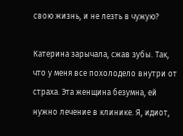свою жизнь, и не лезть в чужую?

Катерина зарычала, сжав зубы. Так, что у меня все похолодело внутри от страха. Эта женщина безумна, ей нужно лечение в клинике. Я, идиот,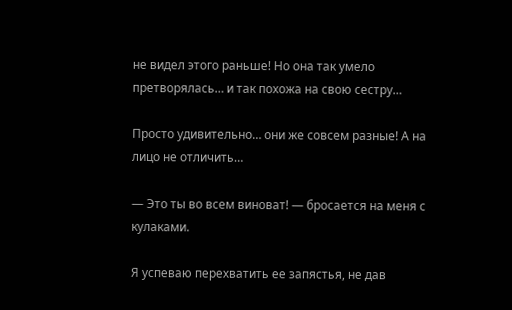не видел этого раньше! Но она так умело претворялась… и так похожа на свою сестру…

Просто удивительно… они же совсем разные! А на лицо не отличить…

— Это ты во всем виноват! — бросается на меня с кулаками.

Я успеваю перехватить ее запястья, не дав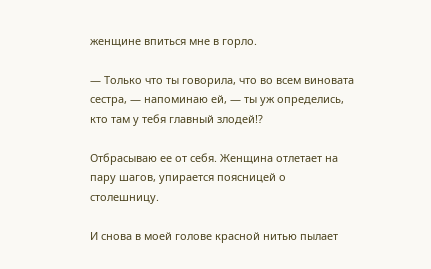женщине впиться мне в горло.

— Только что ты говорила, что во всем виновата сестра, — напоминаю ей, — ты уж определись, кто там у тебя главный злодей!?

Отбрасываю ее от себя. Женщина отлетает на пару шагов, упирается поясницей о столешницу.

И снова в моей голове красной нитью пылает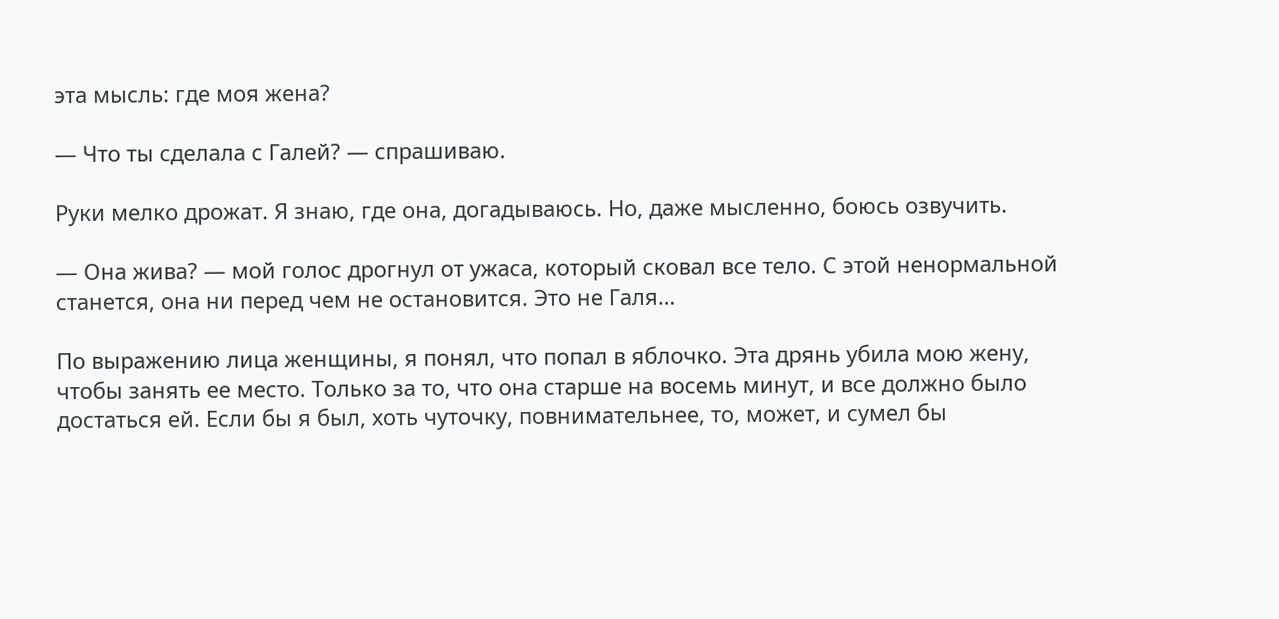эта мысль: где моя жена?

— Что ты сделала с Галей? — спрашиваю.

Руки мелко дрожат. Я знаю, где она, догадываюсь. Но, даже мысленно, боюсь озвучить.

— Она жива? — мой голос дрогнул от ужаса, который сковал все тело. С этой ненормальной станется, она ни перед чем не остановится. Это не Галя…

По выражению лица женщины, я понял, что попал в яблочко. Эта дрянь убила мою жену, чтобы занять ее место. Только за то, что она старше на восемь минут, и все должно было достаться ей. Если бы я был, хоть чуточку, повнимательнее, то, может, и сумел бы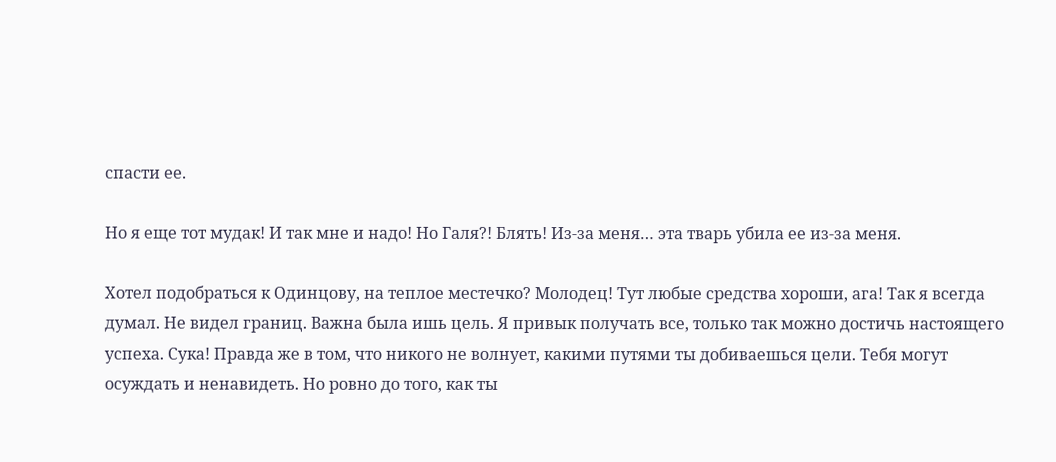спасти ее.

Но я еще тот мудак! И так мне и надо! Но Галя?! Блять! Из-за меня… эта тварь убила ее из-за меня.

Хотел подобраться к Одинцову, на теплое местечко? Молодец! Тут любые средства хороши, ага! Так я всегда думал. Не видел границ. Важна была ишь цель. Я привык получать все, только так можно достичь настоящего успеха. Сука! Правда же в том, что никого не волнует, какими путями ты добиваешься цели. Тебя могут осуждать и ненавидеть. Но ровно до того, как ты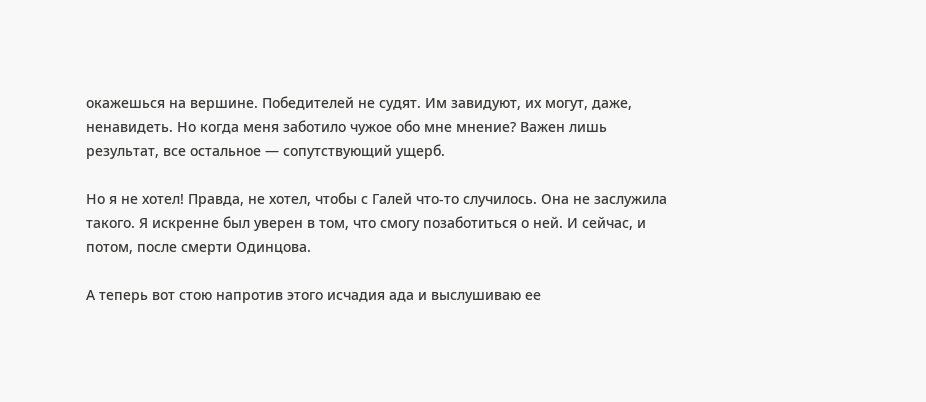окажешься на вершине. Победителей не судят. Им завидуют, их могут, даже, ненавидеть. Но когда меня заботило чужое обо мне мнение? Важен лишь результат, все остальное — сопутствующий ущерб.

Но я не хотел! Правда, не хотел, чтобы с Галей что-то случилось. Она не заслужила такого. Я искренне был уверен в том, что смогу позаботиться о ней. И сейчас, и потом, после смерти Одинцова.

А теперь вот стою напротив этого исчадия ада и выслушиваю ее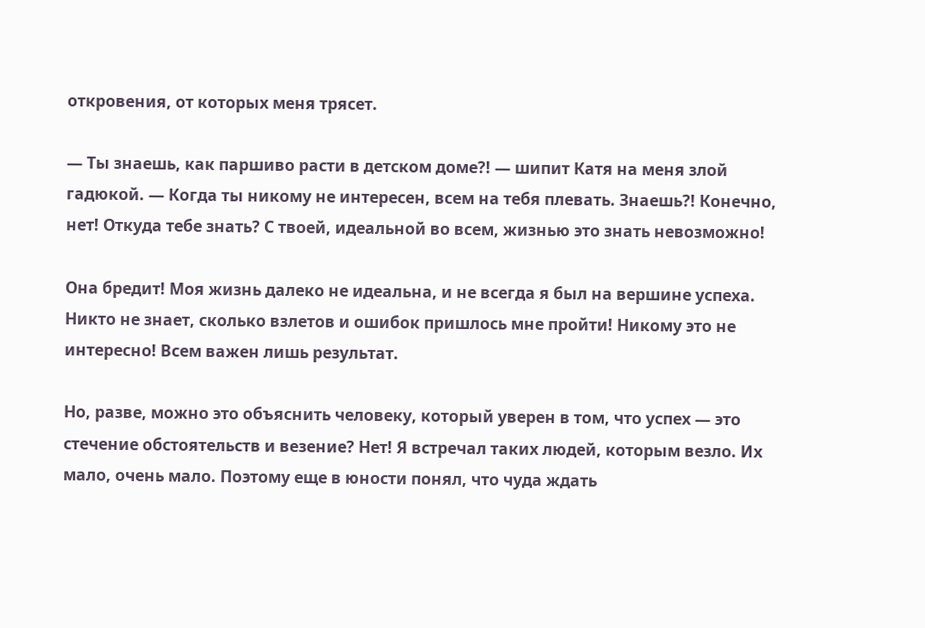откровения, от которых меня трясет.

— Ты знаешь, как паршиво расти в детском доме?! — шипит Катя на меня злой гадюкой. — Когда ты никому не интересен, всем на тебя плевать. Знаешь?! Конечно, нет! Откуда тебе знать? С твоей, идеальной во всем, жизнью это знать невозможно!

Она бредит! Моя жизнь далеко не идеальна, и не всегда я был на вершине успеха. Никто не знает, сколько взлетов и ошибок пришлось мне пройти! Никому это не интересно! Всем важен лишь результат.

Но, разве, можно это объяснить человеку, который уверен в том, что успех — это стечение обстоятельств и везение? Нет! Я встречал таких людей, которым везло. Их мало, очень мало. Поэтому еще в юности понял, что чуда ждать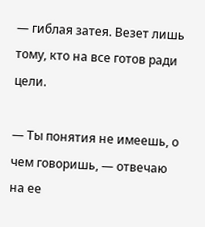— гиблая затея. Везет лишь тому, кто на все готов ради цели.

— Ты понятия не имеешь, о чем говоришь, — отвечаю на ее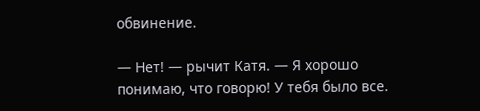обвинение.

— Нет! — рычит Катя. — Я хорошо понимаю, что говорю! У тебя было все.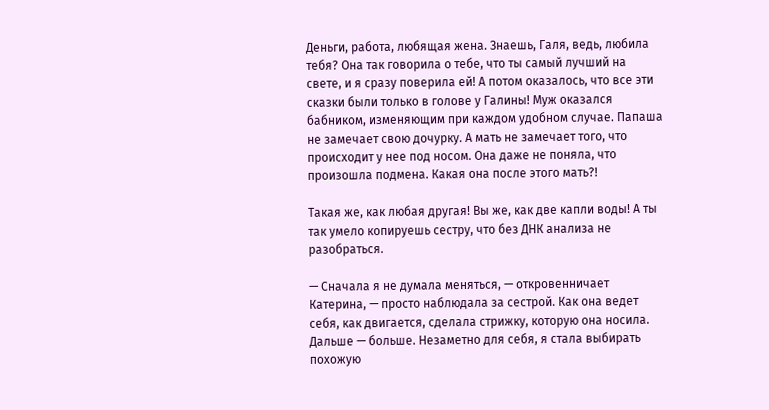Деньги, работа, любящая жена. Знаешь, Галя, ведь, любила тебя? Она так говорила о тебе, что ты самый лучший на свете, и я сразу поверила ей! А потом оказалось, что все эти сказки были только в голове у Галины! Муж оказался бабником, изменяющим при каждом удобном случае. Папаша не замечает свою дочурку. А мать не замечает того, что происходит у нее под носом. Она даже не поняла, что произошла подмена. Какая она после этого мать?!

Такая же, как любая другая! Вы же, как две капли воды! А ты так умело копируешь сестру, что без ДНК анализа не разобраться.

— Сначала я не думала меняться, — откровенничает Катерина, — просто наблюдала за сестрой. Как она ведет себя, как двигается, сделала стрижку, которую она носила. Дальше — больше. Незаметно для себя, я стала выбирать похожую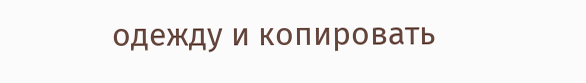одежду и копировать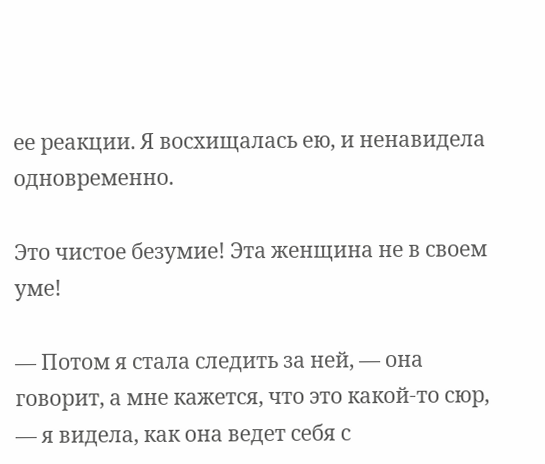ее реакции. Я восхищалась ею, и ненавидела одновременно.

Это чистое безумие! Эта женщина не в своем уме!

— Потом я стала следить за ней, — она говорит, а мне кажется, что это какой-то сюр, — я видела, как она ведет себя с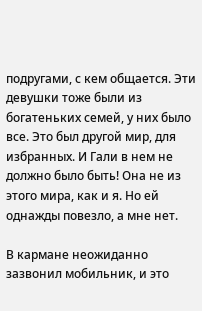подругами, с кем общается. Эти девушки тоже были из богатеньких семей, у них было все. Это был другой мир, для избранных. И Гали в нем не должно было быть! Она не из этого мира, как и я. Но ей однажды повезло, а мне нет.

В кармане неожиданно зазвонил мобильник, и это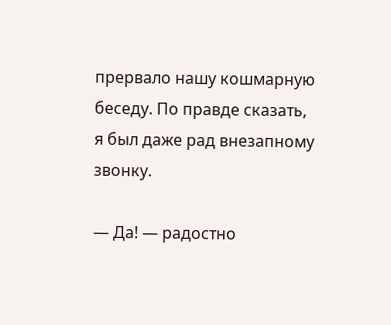прервало нашу кошмарную беседу. По правде сказать, я был даже рад внезапному звонку.

— Да! — радостно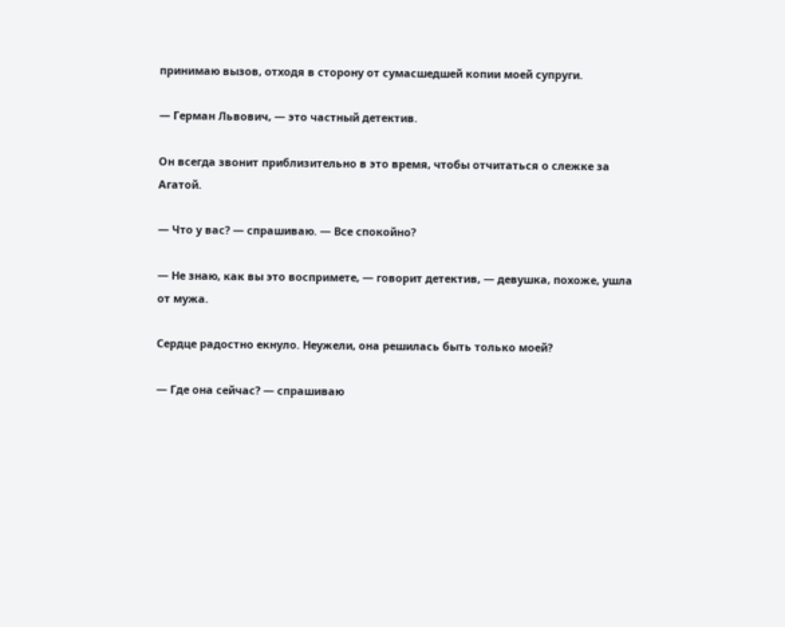принимаю вызов, отходя в сторону от сумасшедшей копии моей супруги.

— Герман Львович, — это частный детектив.

Он всегда звонит приблизительно в это время, чтобы отчитаться о слежке за Агатой.

— Что у вас? — спрашиваю. — Все спокойно?

— Не знаю, как вы это воспримете, — говорит детектив, — девушка, похоже, ушла от мужа.

Сердце радостно екнуло. Неужели, она решилась быть только моей?

— Где она сейчас? — спрашиваю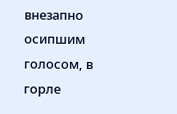внезапно осипшим голосом, в горле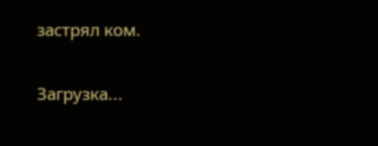застрял ком.

Загрузка...